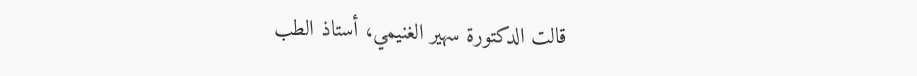قالت الدكتورة سهير الغنيمي، أستاذ الطب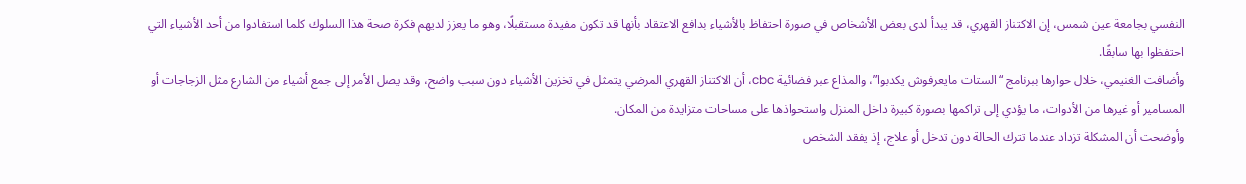النفسي بجامعة عين شمس، إن الاكتناز القهري، قد يبدأ لدى بعض الأشخاص في صورة احتفاظ بالأشياء بدافع الاعتقاد بأنها قد تكون مفيدة مستقبلًا، وهو ما يعزز لديهم فكرة صحة هذا السلوك كلما استفادوا من أحد الأشياء التي احتفظوا بها سابقًا.
وأضافت الغنيمي، خلال حوارها ببرنامج “الستات مايعرفوش يكدبوا”، والمذاع عبر فضائية cbc، أن الاكتناز القهري المرضي يتمثل في تخزين الأشياء دون سبب واضح، وقد يصل الأمر إلى جمع أشياء من الشارع مثل الزجاجات أو المسامير أو غيرها من الأدوات، ما يؤدي إلى تراكمها بصورة كبيرة داخل المنزل واستحواذها على مساحات متزايدة من المكان.
وأوضحت أن المشكلة تزداد عندما تترك الحالة دون تدخل أو علاج، إذ يفقد الشخص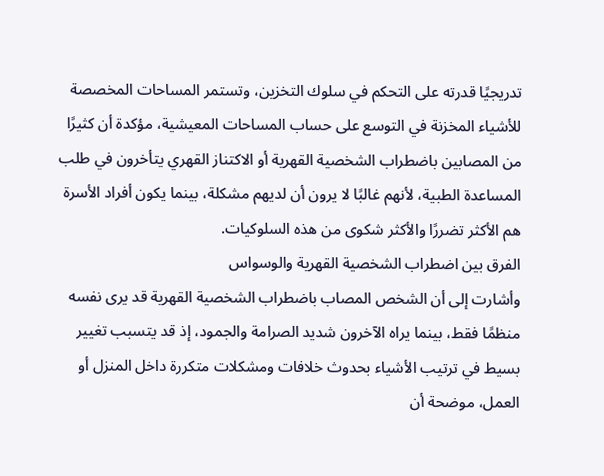تدريجيًا قدرته على التحكم في سلوك التخزين، وتستمر المساحات المخصصة للأشياء المخزنة في التوسع على حساب المساحات المعيشية، مؤكدة أن كثيرًا من المصابين باضطراب الشخصية القهرية أو الاكتناز القهري يتأخرون في طلب المساعدة الطبية، لأنهم غالبًا لا يرون أن لديهم مشكلة، بينما يكون أفراد الأسرة هم الأكثر تضررًا والأكثر شكوى من هذه السلوكيات.
الفرق بين اضطراب الشخصية القهرية والوسواس
وأشارت إلى أن الشخص المصاب باضطراب الشخصية القهرية قد يرى نفسه منظمًا فقط، بينما يراه الآخرون شديد الصرامة والجمود، إذ قد يتسبب تغيير بسيط في ترتيب الأشياء بحدوث خلافات ومشكلات متكررة داخل المنزل أو العمل، موضحة أن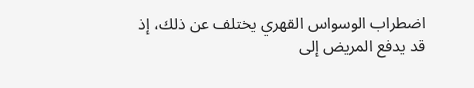اضطراب الوسواس القهري يختلف عن ذلك، إذ قد يدفع المريض إلى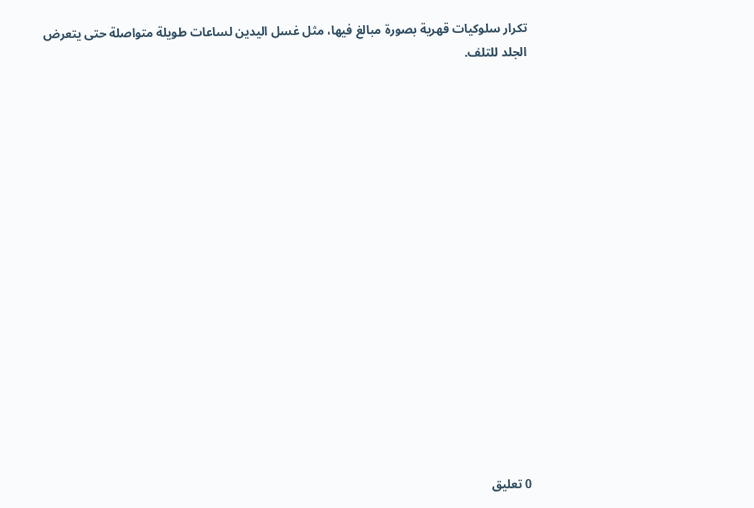تكرار سلوكيات قهرية بصورة مبالغ فيها، مثل غسل اليدين لساعات طويلة متواصلة حتى يتعرض الجلد للتلف.

















0 تعليق